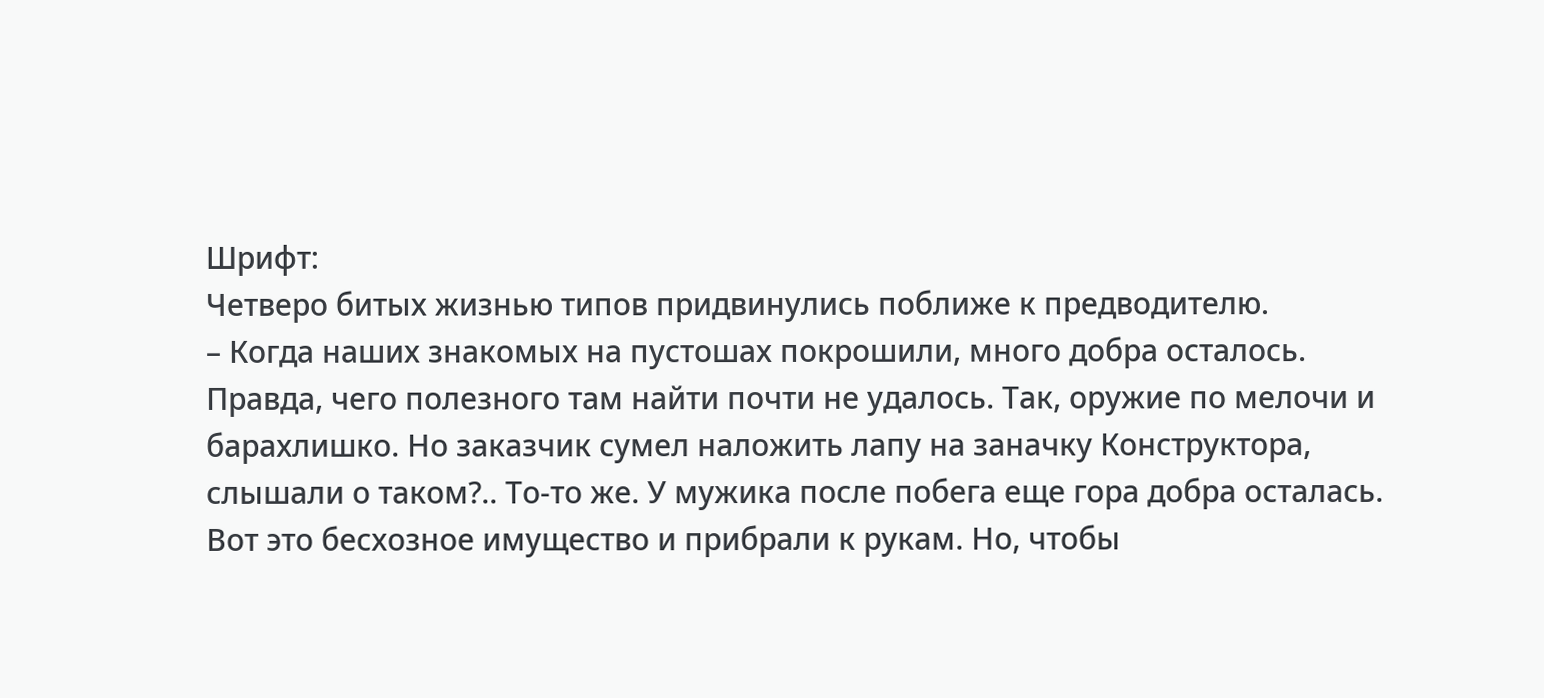Шрифт:
Четверо битых жизнью типов придвинулись поближе к предводителю.
– Когда наших знакомых на пустошах покрошили, много добра осталось. Правда, чего полезного там найти почти не удалось. Так, оружие по мелочи и барахлишко. Но заказчик сумел наложить лапу на заначку Конструктора, слышали о таком?.. То-то же. У мужика после побега еще гора добра осталась. Вот это бесхозное имущество и прибрали к рукам. Но, чтобы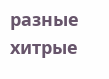разные хитрые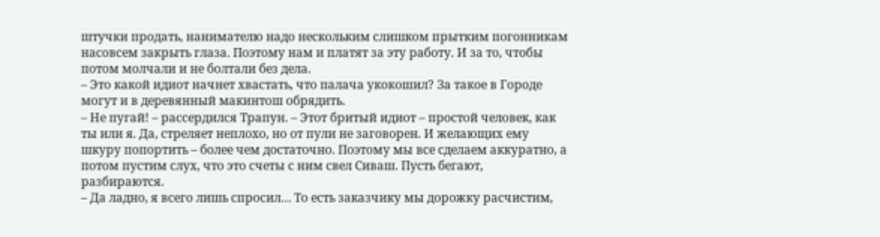штучки продать, нанимателю надо нескольким слишком прытким погонникам насовсем закрыть глаза. Поэтому нам и платят за эту работу. И за то, чтобы потом молчали и не болтали без дела.
– Это какой идиот начнет хвастать, что палача укокошил? За такое в Городе могут и в деревянный макинтош обрядить.
– Не пугай! – рассердился Трапун. – Этот бритый идиот – простой человек, как ты или я. Да, стреляет неплохо, но от пули не заговорен. И желающих ему шкуру попортить – более чем достаточно. Поэтому мы все сделаем аккуратно, а потом пустим слух, что это счеты с ним свел Сиваш. Пусть бегают, разбираются.
– Да ладно, я всего лишь спросил… То есть заказчику мы дорожку расчистим,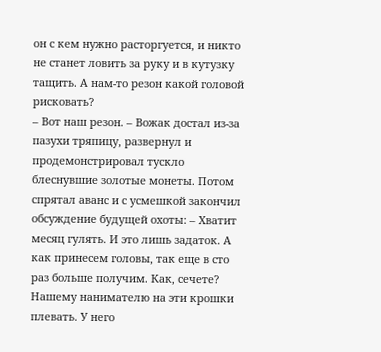он с кем нужно расторгуется, и никто не станет ловить за руку и в кутузку тащить. А нам-то резон какой головой рисковать?
– Вот наш резон. – Вожак достал из-за пазухи тряпицу, развернул и продемонстрировал тускло блеснувшие золотые монеты. Потом спрятал аванс и с усмешкой закончил обсуждение будущей охоты: – Хватит месяц гулять. И это лишь задаток. А как принесем головы, так еще в сто раз больше получим. Как, сечете? Нашему нанимателю на эти крошки плевать. У него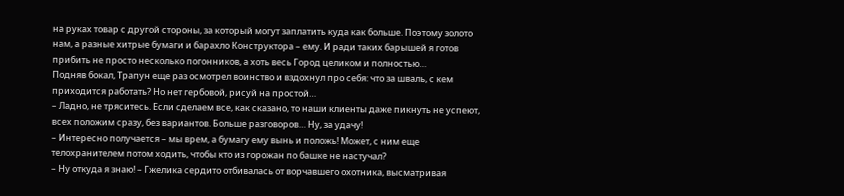на руках товар с другой стороны, за который могут заплатить куда как больше. Поэтому золото нам, а разные хитрые бумаги и барахло Конструктора – ему. И ради таких барышей я готов прибить не просто несколько погонников, а хоть весь Город целиком и полностью…
Подняв бокал, Трапун еще раз осмотрел воинство и вздохнул про себя: что за шваль, с кем приходится работать? Но нет гербовой, рисуй на простой…
– Ладно, не тряситесь. Если сделаем все, как сказано, то наши клиенты даже пикнуть не успеют, всех положим сразу, без вариантов. Больше разговоров… Ну, за удачу!
– Интересно получается – мы врем, а бумагу ему вынь и положь! Может, с ним еще телохранителем потом ходить, чтобы кто из горожан по башке не настучал?
– Ну откуда я знаю! – Гжелика сердито отбивалась от ворчавшего охотника, высматривая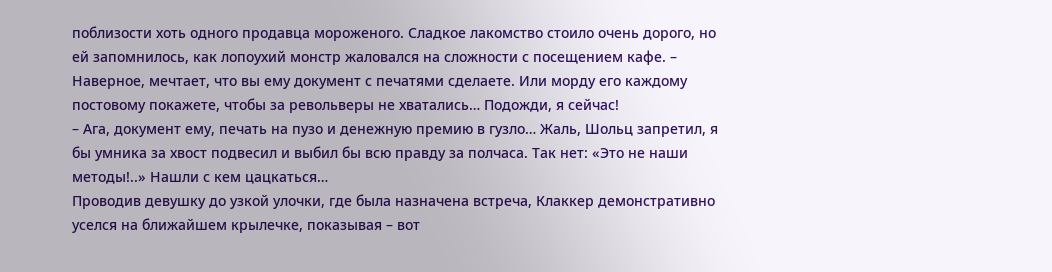поблизости хоть одного продавца мороженого. Сладкое лакомство стоило очень дорого, но ей запомнилось, как лопоухий монстр жаловался на сложности с посещением кафе. – Наверное, мечтает, что вы ему документ с печатями сделаете. Или морду его каждому постовому покажете, чтобы за револьверы не хватались… Подожди, я сейчас!
– Ага, документ ему, печать на пузо и денежную премию в гузло… Жаль, Шольц запретил, я бы умника за хвост подвесил и выбил бы всю правду за полчаса. Так нет: «Это не наши методы!..» Нашли с кем цацкаться…
Проводив девушку до узкой улочки, где была назначена встреча, Клаккер демонстративно уселся на ближайшем крылечке, показывая – вот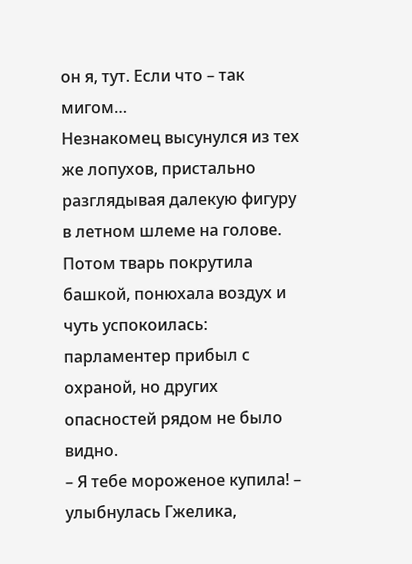он я, тут. Если что – так мигом…
Незнакомец высунулся из тех же лопухов, пристально разглядывая далекую фигуру в летном шлеме на голове. Потом тварь покрутила башкой, понюхала воздух и чуть успокоилась: парламентер прибыл с охраной, но других опасностей рядом не было видно.
– Я тебе мороженое купила! – улыбнулась Гжелика,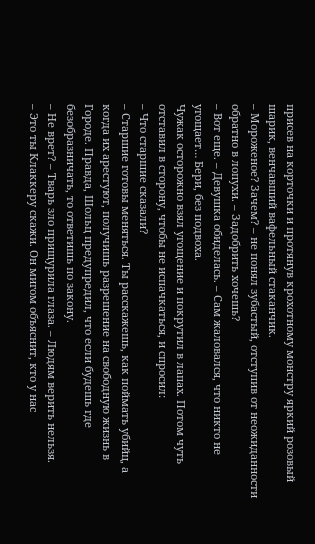присев на корточки и протянув крохотному монстру яркий розовый шарик, венчавший вафельный стаканчик.
– Мороженое? Зачем? – не понял зубастый, отступив от неожиданности обратно в лопухи. – Задобрить хочешь?
– Вот еще. – Девушка обиделась. – Сам жаловался, что никто не угощает… Бери, без подвоха.
Чужак осторожно взял угощение и покрутил в лапах. Потом чуть отставил в сторону, чтобы не испачкаться, и спросил:
– Что старшие сказали?
– Старшие готовы меняться. Ты расскажешь, как поймать убийц, а когда их арестуют, получишь разрешение на свободную жизнь в Городе. Правда, Шольц предупредил, что если будешь где безобразничать, то ответишь по закону.
– Не врет? – Тварь зло прищурила глаза. – Людям верить нельзя.
– Это ты Клаккеру скажи. Он мигом объяснит, кто у нас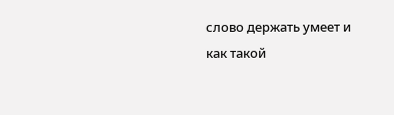слово держать умеет и как такой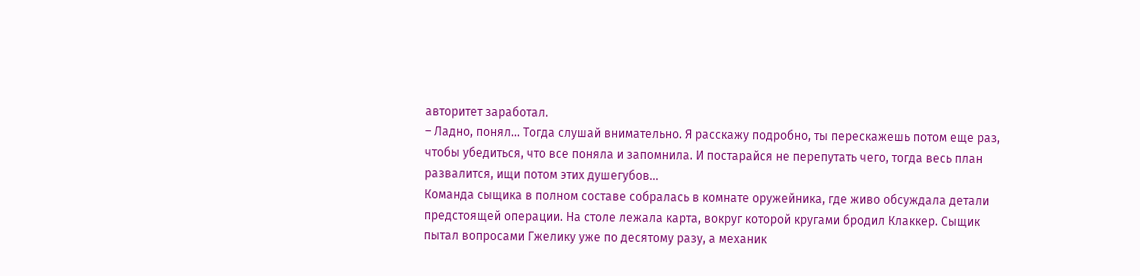авторитет заработал.
– Ладно, понял… Тогда слушай внимательно. Я расскажу подробно, ты перескажешь потом еще раз, чтобы убедиться, что все поняла и запомнила. И постарайся не перепутать чего, тогда весь план развалится, ищи потом этих душегубов…
Команда сыщика в полном составе собралась в комнате оружейника, где живо обсуждала детали предстоящей операции. На столе лежала карта, вокруг которой кругами бродил Клаккер. Сыщик пытал вопросами Гжелику уже по десятому разу, а механик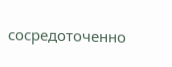сосредоточенно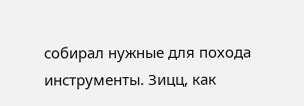собирал нужные для похода инструменты. Зицц, как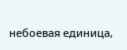небоевая единица,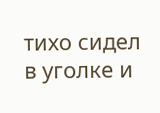тихо сидел в уголке и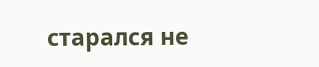старался не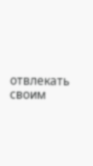отвлекать своим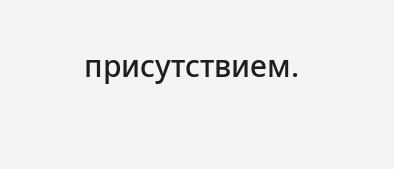присутствием.